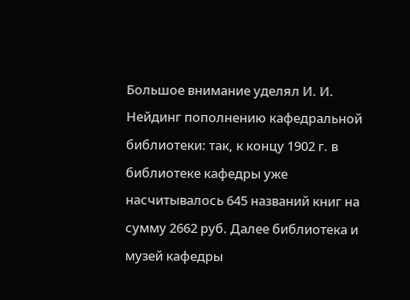Большое внимание уделял И. И. Нейдинг пополнению кафедральной библиотеки: так, к концу 1902 г. в библиотеке кафедры уже насчитывалось 645 названий книг на сумму 2662 руб. Далее библиотека и музей кафедры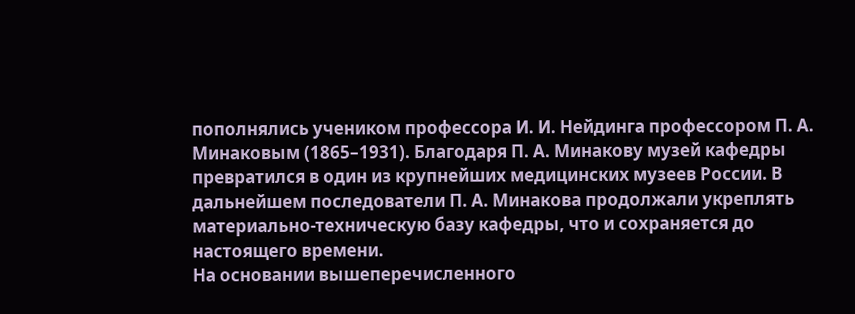пополнялись учеником профессора И. И. Нейдинга профессором П. А. Минаковым (1865–1931). Благодаря П. А. Минакову музей кафедры превратился в один из крупнейших медицинских музеев России. В дальнейшем последователи П. А. Минакова продолжали укреплять материально-техническую базу кафедры, что и сохраняется до настоящего времени.
На основании вышеперечисленного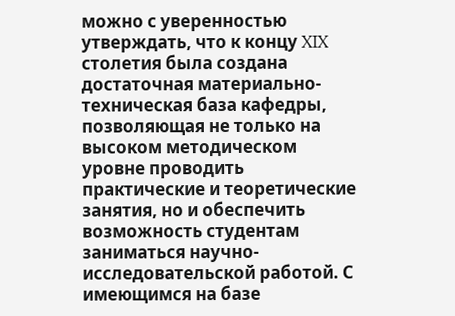можно с уверенностью утверждать, что к концу XIX столетия была создана достаточная материально-техническая база кафедры, позволяющая не только на высоком методическом уровне проводить практические и теоретические занятия, но и обеспечить возможность студентам заниматься научно-исследовательской работой. С имеющимся на базе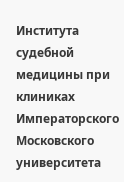Института судебной медицины при клиниках Императорского Московского университета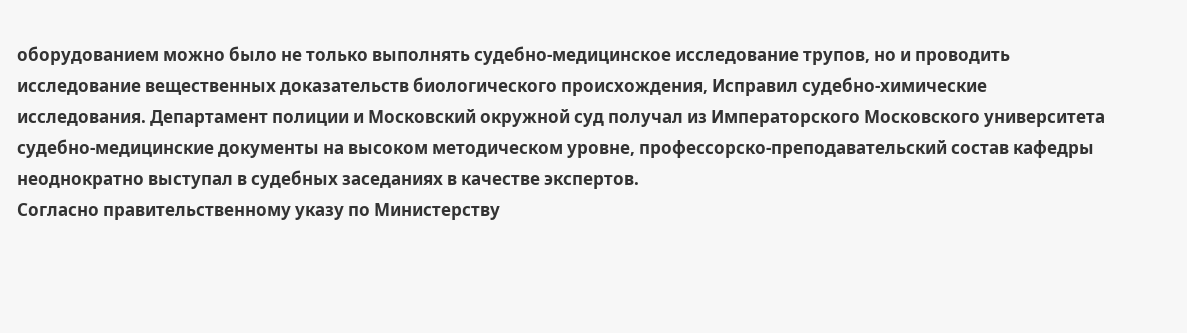оборудованием можно было не только выполнять судебно-медицинское исследование трупов, но и проводить исследование вещественных доказательств биологического происхождения, Исправил судебно-химические исследования. Департамент полиции и Московский окружной суд получал из Императорского Московского университета судебно-медицинские документы на высоком методическом уровне, профессорско-преподавательский состав кафедры неоднократно выступал в судебных заседаниях в качестве экспертов.
Согласно правительственному указу по Министерству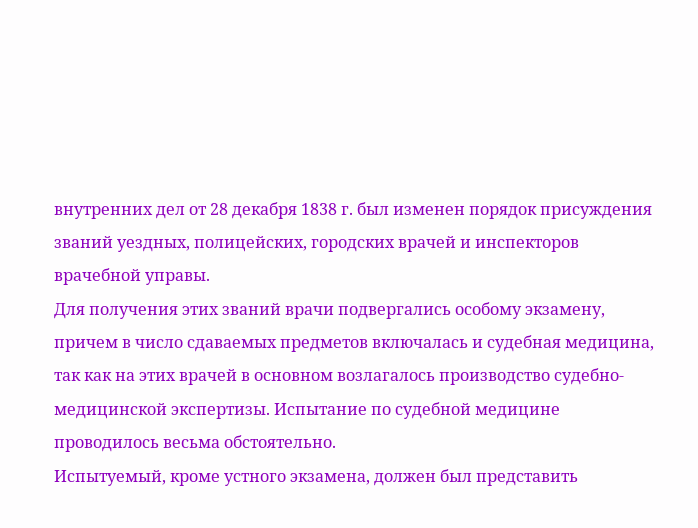внутренних дел от 28 декабря 1838 г. был изменен порядок присуждения званий уездных, полицейских, городских врачей и инспекторов врачебной управы.
Для получения этих званий врачи подвергались особому экзамену, причем в число сдаваемых предметов включалась и судебная медицина, так как на этих врачей в основном возлагалось производство судебно-медицинской экспертизы. Испытание по судебной медицине проводилось весьма обстоятельно.
Испытуемый, кроме устного экзамена, должен был представить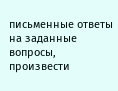письменные ответы на заданные вопросы, произвести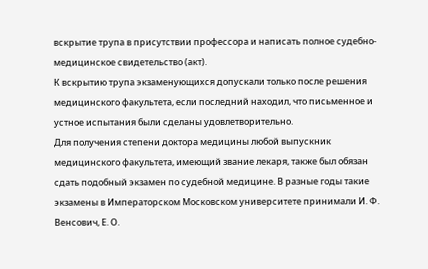вскрытие трупа в присутствии профессора и написать полное судебно-медицинское свидетельство (акт).
К вскрытию трупа экзаменующихся допускали только после решения медицинского факультета, если последний находил, что письменное и устное испытания были сделаны удовлетворительно.
Для получения степени доктора медицины любой выпускник медицинского факультета, имеющий звание лекаря, также был обязан сдать подобный экзамен по судебной медицине. В разные годы такие экзамены в Императорском Московском университете принимали И. Ф. Венсович, Е. О.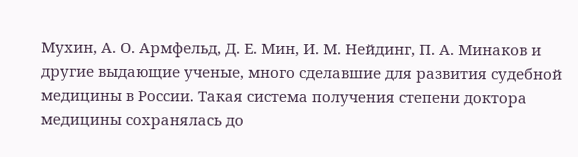Мухин, А. О. Армфельд, Д. Е. Мин, И. М. Нейдинг, П. А. Минаков и другие выдающие ученые, много сделавшие для развития судебной медицины в России. Такая система получения степени доктора медицины сохранялась до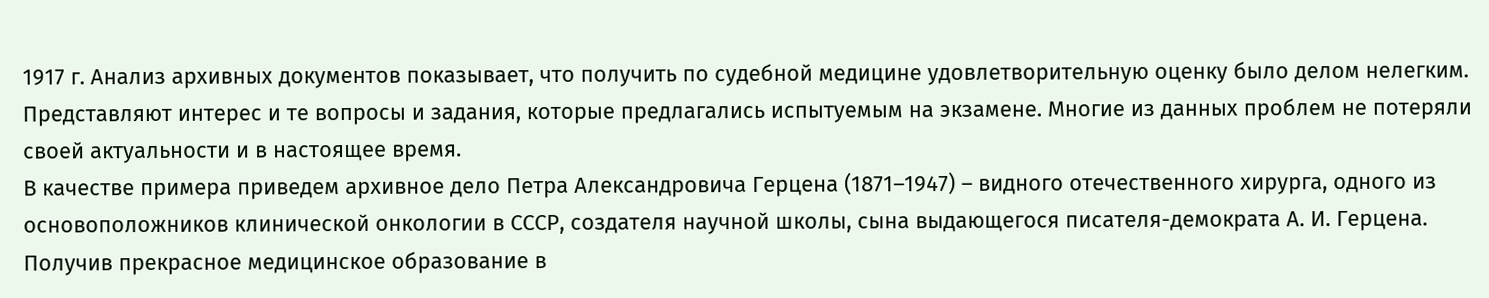1917 г. Анализ архивных документов показывает, что получить по судебной медицине удовлетворительную оценку было делом нелегким.
Представляют интерес и те вопросы и задания, которые предлагались испытуемым на экзамене. Многие из данных проблем не потеряли своей актуальности и в настоящее время.
В качестве примера приведем архивное дело Петра Александровича Герцена (1871–1947) – видного отечественного хирурга, одного из основоположников клинической онкологии в СССР, создателя научной школы, сына выдающегося писателя-демократа А. И. Герцена.
Получив прекрасное медицинское образование в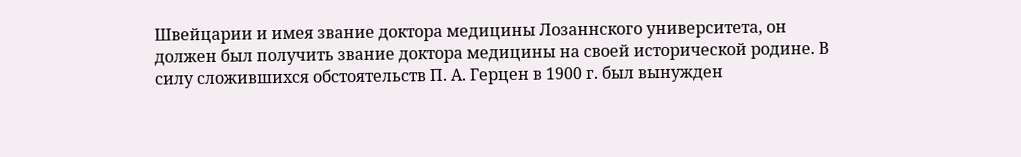Швейцарии и имея звание доктора медицины Лозаннского университета, он должен был получить звание доктора медицины на своей исторической родине. В силу сложившихся обстоятельств П. А. Герцен в 1900 г. был вынужден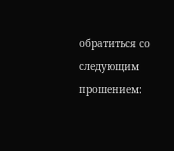обратиться со следующим прошением: